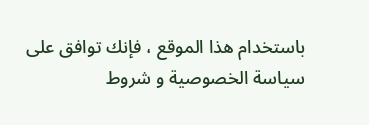باستخدام هذا الموقع ، فإنك توافق على سياسة الخصوصية و شروط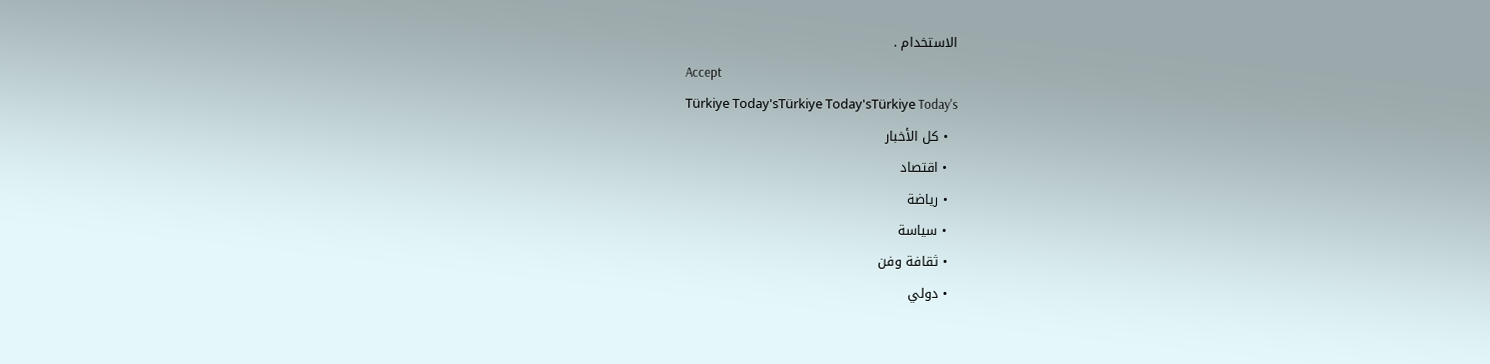الاستخدام .
Accept
Türkiye Today'sTürkiye Today'sTürkiye Today's
  • كل الأخبار
  • اقتصاد
  • رياضة
  • سياسة
  • ثقافة وفن
  • دولي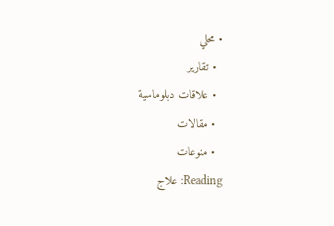• محلي
  • تقارير
  • علاقات دبلوماسية
  • مقالات
  • منوعات
Reading: علاج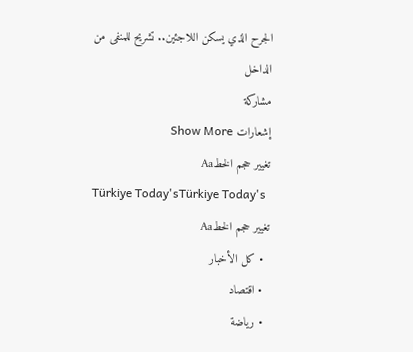الجرح الذي يسكن اللاجئين.. تشريح للمنفى من الداخل
مشاركة
إشعارات Show More
تغيير حجم الخطAa
Türkiye Today'sTürkiye Today's
تغيير حجم الخطAa
  • كل الأخبار
  • اقتصاد
  • رياضة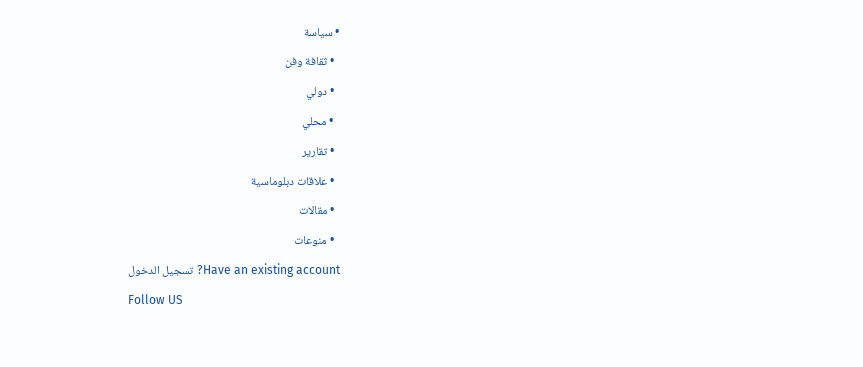• سياسة
  • ثقافة وفن
  • دولي
  • محلي
  • تقارير
  • علاقات دبلوماسية
  • مقالات
  • منوعات
Have an existing account? تسجيل الدخول
Follow US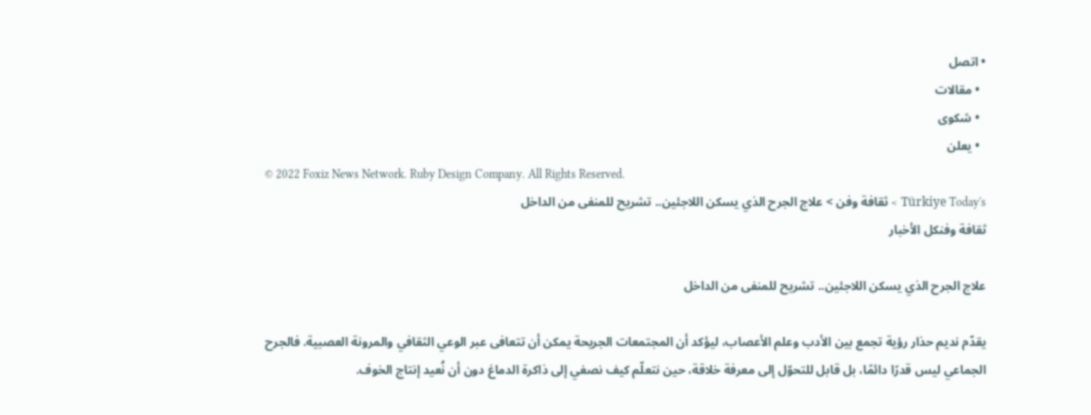• اتصل
  • مقالات
  • شكوى
  • يعلن
© 2022 Foxiz News Network. Ruby Design Company. All Rights Reserved.
Türkiye Today's > ثقافة وفن > علاج الجرح الذي يسكن اللاجئين.. تشريح للمنفى من الداخل
ثقافة وفنكل الأخبار

علاج الجرح الذي يسكن اللاجئين.. تشريح للمنفى من الداخل

يقدّم نديم حذار رؤية تجمع بين الأدب وعلم الأعصاب، ليؤكد أن المجتمعات الجريحة يمكن أن تتعافى عبر الوعي الثقافي والمرونة العصبية. فالجرح الجماعي ليس قدرًا دائمًا، بل قابل للتحوّل إلى معرفة خلاقة، حين نتعلّم كيف نصغي إلى ذاكرة الدماغ دون أن نُعيد إنتاج الخوف.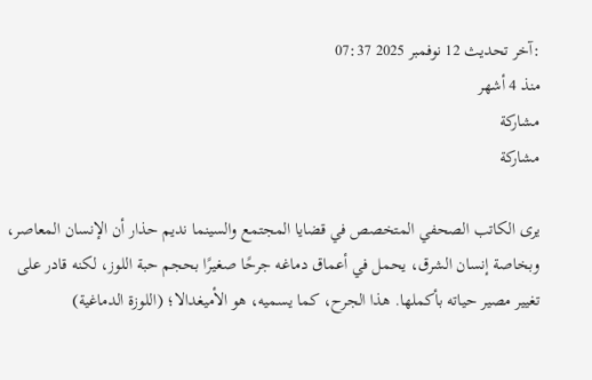:آخر تحديث 12 نوفمبر 2025 07:37
منذ 4 أشهر
مشاركة
مشاركة

يرى الكاتب الصحفي المتخصص في قضايا المجتمع والسينما نديم حذار أن الإنسان المعاصر، وبخاصة إنسان الشرق، يحمل في أعماق دماغه جرحًا صغيرًا بحجم حبة اللوز، لكنه قادر على تغيير مصير حياته بأكملها. هذا الجرح، كما يسميه، هو الأميغدالا؛ (اللوزة الدماغية)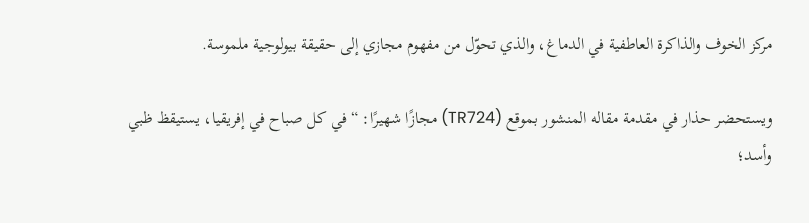مركز الخوف والذاكرة العاطفية في الدماغ، والذي تحوّل من مفهوم مجازي إلى حقيقة بيولوجية ملموسة.

ويستحضر حذار في مقدمة مقاله المنشور بموقع (TR724) مجازًا شهيرًا: “في كل صباح في إفريقيا، يستيقظ ظبي وأسد؛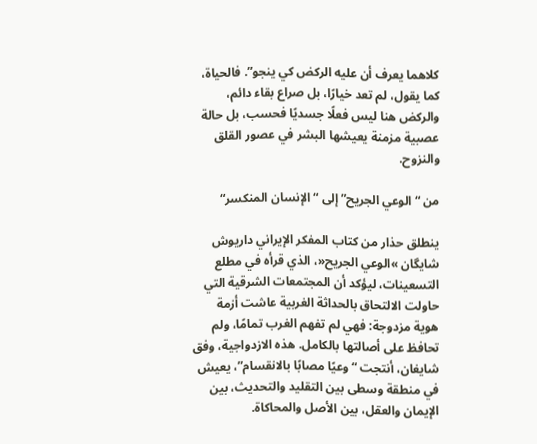كلاهما يعرف أن عليه الركض كي ينجو”. فالحياة، كما يقول، لم تعد خيارًا، بل صراع بقاء دائم، والركض هنا ليس فعلًا جسديًا فحسب، بل حالة عصبية مزمنة يعيشها البشر في عصور القلق والنزوح.

من “الوعي الجريح” إلى “الإنسان المنكسر“

ينطلق حذار من كتاب المفكر الإيراني داریوش شایگان »الوعي الجريح«، الذي قرأه في مطلع التسعينات، ليؤكد أن المجتمعات الشرقية التي حاولت الالتحاق بالحداثة الغربية عاشت أزمة هوية مزدوجة: فهي لم تفهم الغرب تمامًا، ولم تحافظ على أصالتها بالكامل. هذه الازدواجية، وفق شايغان، أنتجت “وعيًا مصابًا بالانقسام”، يعيش في منطقة وسطى بين التقليد والتحديث، بين الإيمان والعقل، بين الأصل والمحاكاة.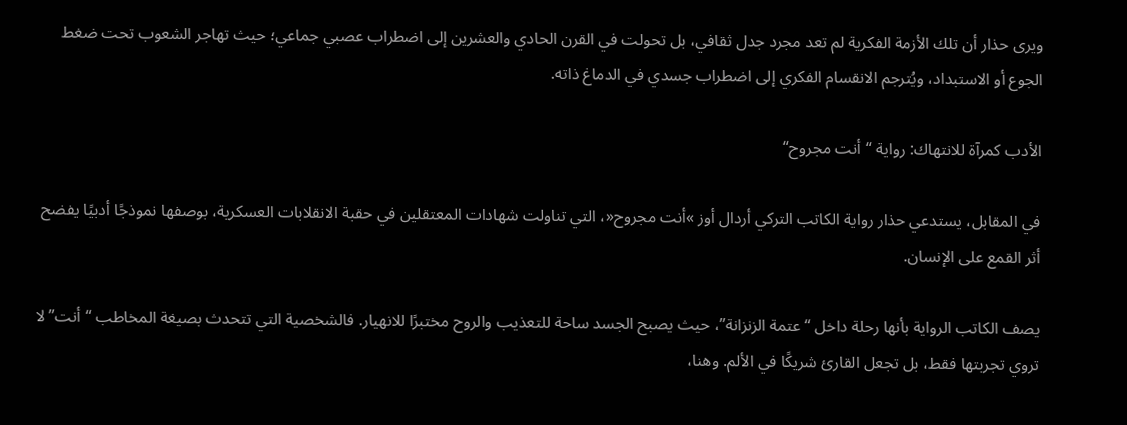ويرى حذار أن تلك الأزمة الفكرية لم تعد مجرد جدل ثقافي، بل تحولت في القرن الحادي والعشرين إلى اضطراب عصبي جماعي؛ حيث تهاجر الشعوب تحت ضغط الجوع أو الاستبداد، ويُترجم الانقسام الفكري إلى اضطراب جسدي في الدماغ ذاته.

الأدب كمرآة للانتهاك: رواية “أنت مجروح“

في المقابل، يستدعي حذار رواية الكاتب التركي أردال أوز »أنت مجروح«، التي تناولت شهادات المعتقلين في حقبة الانقلابات العسكرية، بوصفها نموذجًا أدبيًا يفضح أثر القمع على الإنسان.

يصف الكاتب الرواية بأنها رحلة داخل “عتمة الزنزانة”، حيث يصبح الجسد ساحة للتعذيب والروح مختبرًا للانهيار. فالشخصية التي تتحدث بصيغة المخاطب “أنت” لا تروي تجربتها فقط، بل تجعل القارئ شريكًا في الألم. وهنا،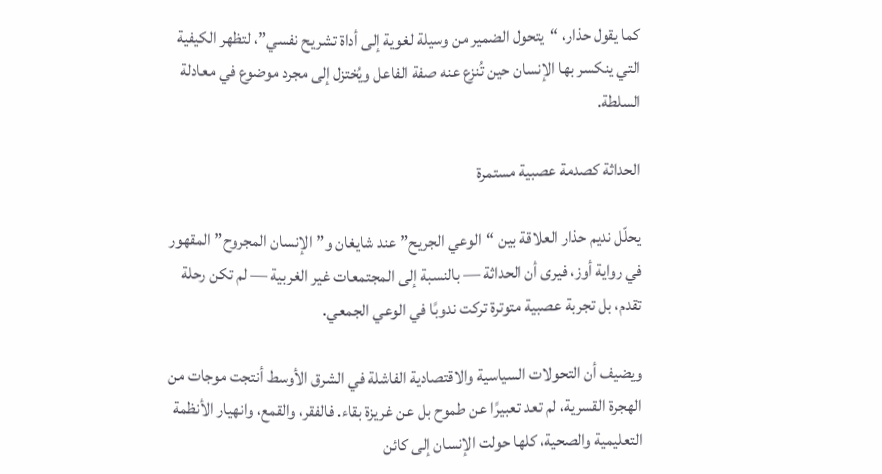كما يقول حذار، “يتحول الضمير من وسيلة لغوية إلى أداة تشريح نفسي”، لتظهر الكيفية التي ينكسر بها الإنسان حين تُنزع عنه صفة الفاعل ويُختزل إلى مجرد موضوع في معادلة السلطة.

الحداثة كصدمة عصبية مستمرة

يحلّل نديم حذار العلاقة بين “الوعي الجريح” عند شايغان و”الإنسان المجروح” المقهور في رواية أوز، فيرى أن الحداثة — بالنسبة إلى المجتمعات غير الغربية — لم تكن رحلة تقدم، بل تجربة عصبية متوترة تركت ندوبًا في الوعي الجمعي.

ويضيف أن التحولات السياسية والاقتصادية الفاشلة في الشرق الأوسط أنتجت موجات من الهجرة القسرية، لم تعد تعبيرًا عن طموح بل عن غريزة بقاء. فالفقر، والقمع، وانهيار الأنظمة التعليمية والصحية، كلها حولت الإنسان إلى كائن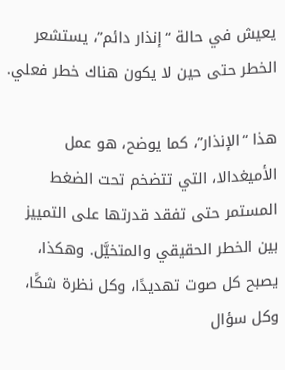يعيش في حالة “إنذار دائم”، يستشعر الخطر حتى حين لا يكون هناك خطر فعلي.

هذا “الإنذار”، كما يوضح، هو عمل الأميغدالا، التي تتضخم تحت الضغط المستمر حتى تفقد قدرتها على التمييز بين الخطر الحقيقي والمتخيَّل. وهكذا، يصبح كل صوت تهديدًا، وكل نظرة شكًا، وكل سؤال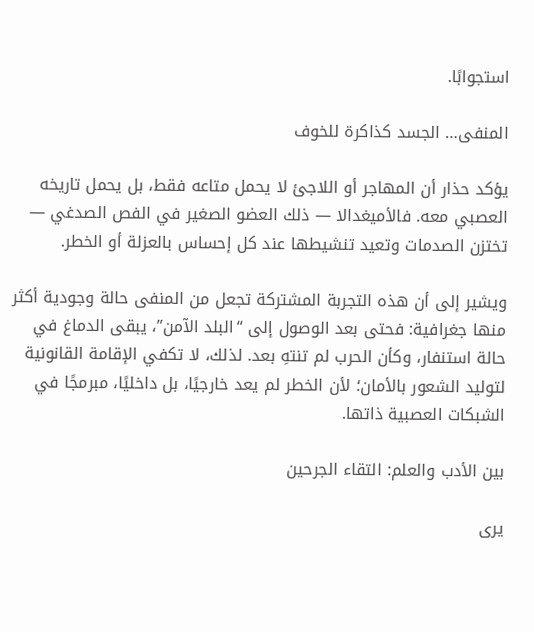استجوابًا.

المنفى… الجسد كذاكرة للخوف

يؤكد حذار أن المهاجر أو اللاجئ لا يحمل متاعه فقط، بل يحمل تاريخه العصبي معه. فالأميغدالا — ذلك العضو الصغير في الفص الصدغي — تختزن الصدمات وتعيد تنشيطها عند كل إحساس بالعزلة أو الخطر.

ويشير إلى أن هذه التجربة المشتركة تجعل من المنفى حالة وجودية أكثر منها جغرافية: فحتى بعد الوصول إلى “البلد الآمن”، يبقى الدماغ في حالة استنفار، وكأن الحرب لم تنتهِ بعد. لذلك، لا تكفي الإقامة القانونية لتوليد الشعور بالأمان؛ لأن الخطر لم يعد خارجيًا، بل داخليًا، مبرمجًا في الشبكات العصبية ذاتها.

بين الأدب والعلم: التقاء الجرحين

يرى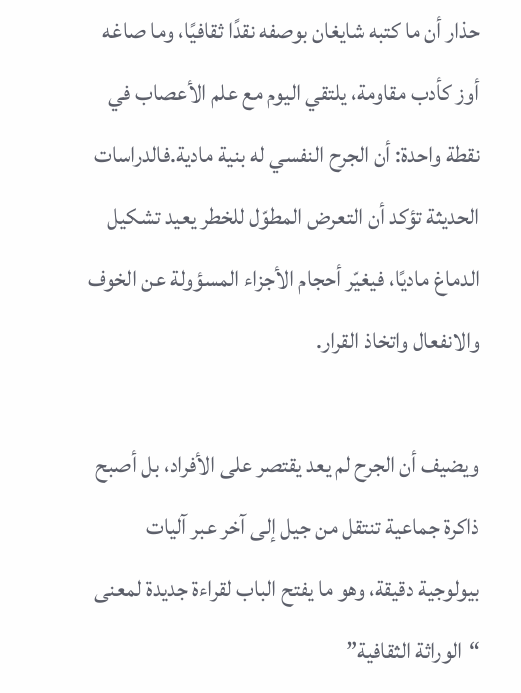حذار أن ما كتبه شايغان بوصفه نقدًا ثقافيًا، وما صاغه أوز كأدب مقاومة، يلتقي اليوم مع علم الأعصاب في نقطة واحدة: أن الجرح النفسي له بنية مادية.فالدراسات الحديثة تؤكد أن التعرض المطوّل للخطر يعيد تشكيل الدماغ ماديًا، فيغيّر أحجام الأجزاء المسؤولة عن الخوف والانفعال واتخاذ القرار.

ويضيف أن الجرح لم يعد يقتصر على الأفراد، بل أصبح ذاكرة جماعية تنتقل من جيل إلى آخر عبر آليات بيولوجية دقيقة، وهو ما يفتح الباب لقراءة جديدة لمعنى “الوراثة الثقافية”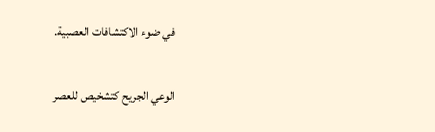في ضوء الاكتشافات العصبية.

الوعي الجريح كتشخيص للعصر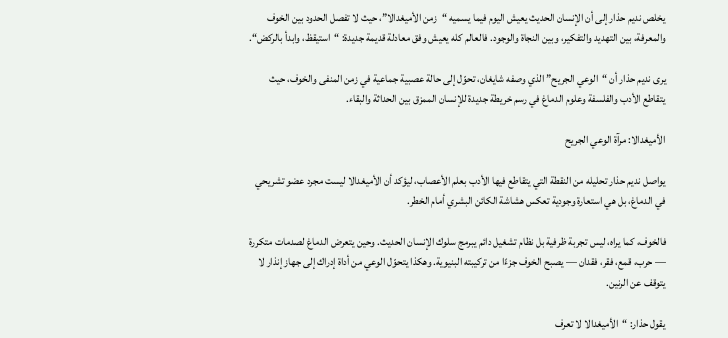يخلص نديم حذار إلى أن الإنسان الحديث يعيش اليوم فيما يسميه “زمن الأميغدالا”، حيث لا تفصل الحدود بين الخوف والمعرفة، بين التهديد والتفكير، وبين النجاة والوجود. فالعالم كله يعيش وفق معادلة قديمة جديدة: “استيقظ، وابدأ بالركض“.

يرى نديم حذار أن “الوعي الجريح” الذي وصفه شايغان، تحوّل إلى حالة عصبية جماعية في زمن المنفى والخوف، حيث يتقاطع الأدب والفلسفة وعلوم الدماغ في رسم خريطة جديدة للإنسان الممزق بين الحداثة والبقاء.

الأميغدالا: مرآة الوعي الجريح

يواصل نديم حذار تحليله من النقطة التي يتقاطع فيها الأدب بعلم الأعصاب، ليؤكد أن الأميغدالا ليست مجرد عضو تشريحي في الدماغ، بل هي استعارة وجودية تعكس هشاشة الكائن البشري أمام الخطر.

فالخوف، كما يراه، ليس تجربة ظرفية بل نظام تشغيل دائم يبرمج سلوك الإنسان الحديث. وحين يتعرض الدماغ لصدمات متكررة — حرب، قمع، فقر، فقدان — يصبح الخوف جزءًا من تركيبته البنيوية. وهكذا يتحوّل الوعي من أداة إدراك إلى جهاز إنذار لا يتوقف عن الرنين.

يقول حذار: “الأميغدالا لا تعرف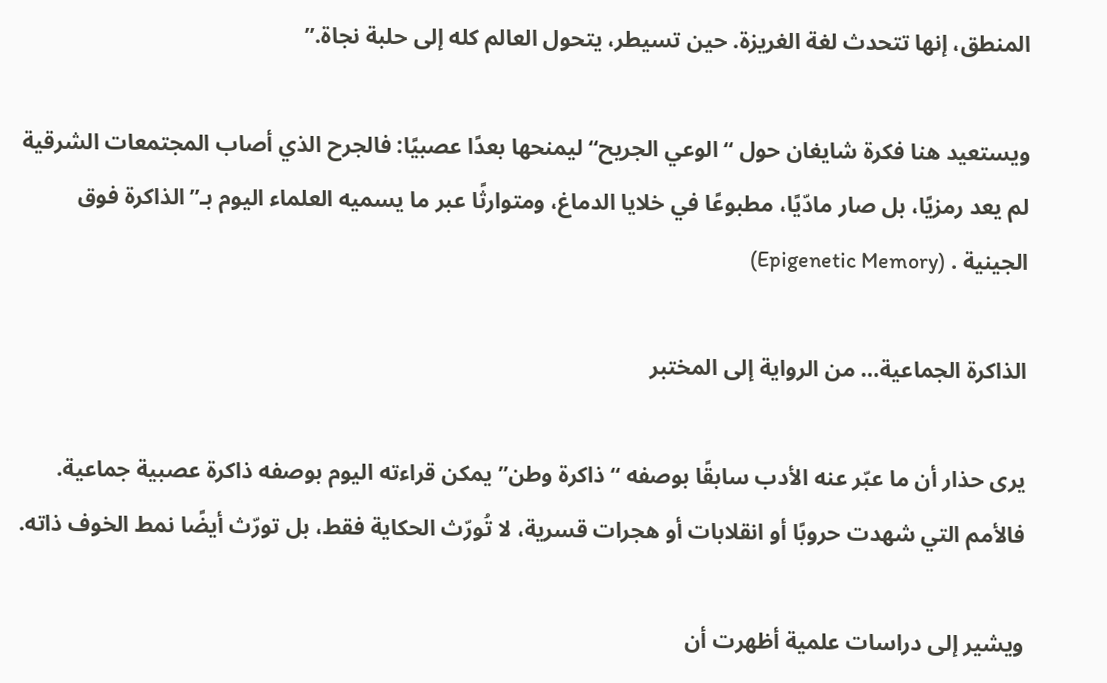المنطق، إنها تتحدث لغة الغريزة. حين تسيطر، يتحول العالم كله إلى حلبة نجاة.”

ويستعيد هنا فكرة شايغان حول “الوعي الجريح“ ليمنحها بعدًا عصبيًا: فالجرح الذي أصاب المجتمعات الشرقية لم يعد رمزيًا، بل صار مادّيًا، مطبوعًا في خلايا الدماغ، ومتوارثًا عبر ما يسميه العلماء اليوم بـ”الذاكرة فوق الجينية . (Epigenetic Memory)

الذاكرة الجماعية… من الرواية إلى المختبر

يرى حذار أن ما عبّر عنه الأدب سابقًا بوصفه “ذاكرة وطن” يمكن قراءته اليوم بوصفه ذاكرة عصبية جماعية. فالأمم التي شهدت حروبًا أو انقلابات أو هجرات قسرية، لا تُورّث الحكاية فقط، بل تورّث أيضًا نمط الخوف ذاته.

ويشير إلى دراسات علمية أظهرت أن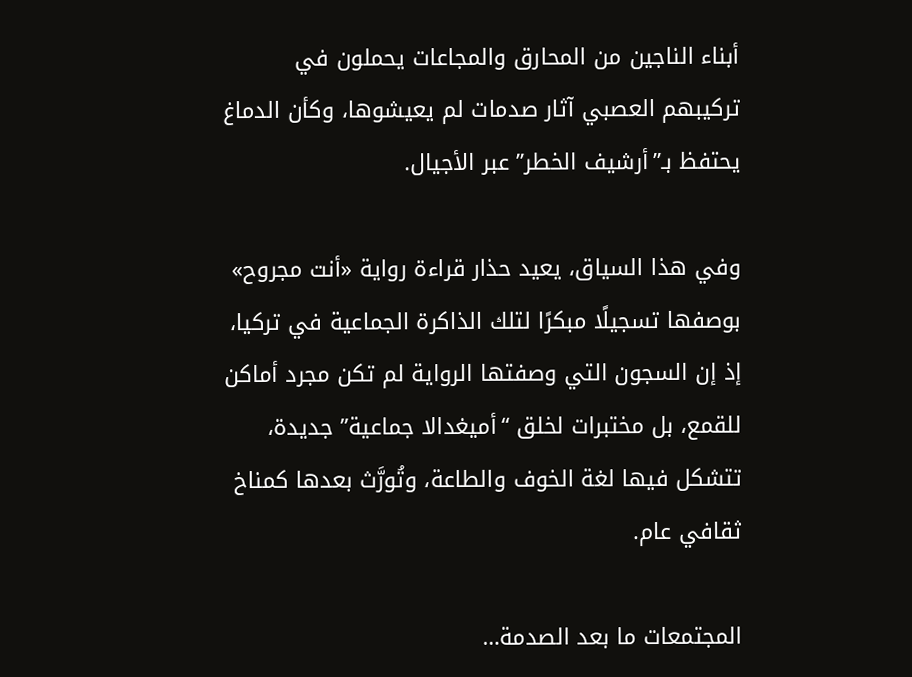أبناء الناجين من المحارق والمجاعات يحملون في تركيبهم العصبي آثار صدمات لم يعيشوها، وكأن الدماغ يحتفظ بـ”أرشيف الخطر” عبر الأجيال.

وفي هذا السياق، يعيد حذار قراءة رواية «أنت مجروح» بوصفها تسجيلًا مبكرًا لتلك الذاكرة الجماعية في تركيا، إذ إن السجون التي وصفتها الرواية لم تكن مجرد أماكن للقمع، بل مختبرات لخلق “أميغدالا جماعية” جديدة، تتشكل فيها لغة الخوف والطاعة، وتُورَّث بعدها كمناخ ثقافي عام.

المجتمعات ما بعد الصدمة…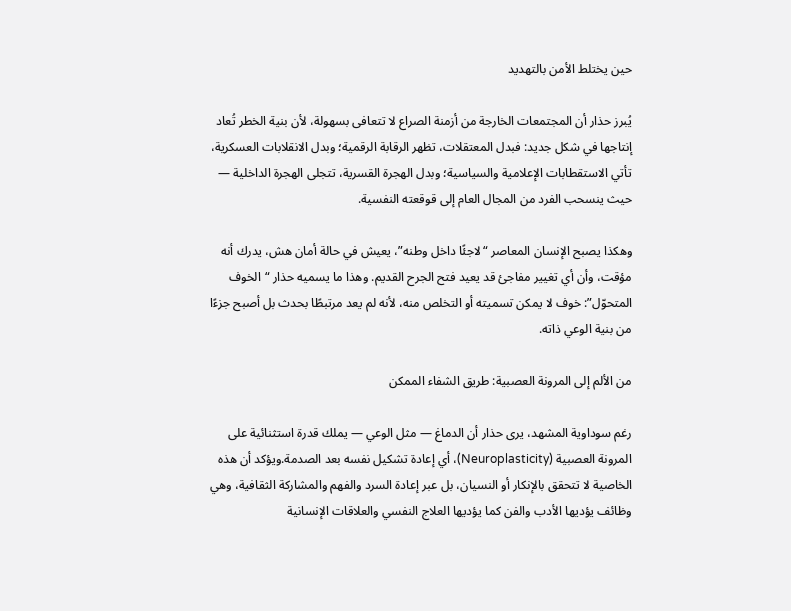حين يختلط الأمن بالتهديد

يُبرز حذار أن المجتمعات الخارجة من أزمنة الصراع لا تتعافى بسهولة، لأن بنية الخطر تُعاد إنتاجها في شكل جديد: فبدل المعتقلات، تظهر الرقابة الرقمية؛ وبدل الانقلابات العسكرية، تأتي الاستقطابات الإعلامية والسياسية؛ وبدل الهجرة القسرية، تتجلى الهجرة الداخلية — حيث ينسحب الفرد من المجال العام إلى قوقعته النفسية.

وهكذا يصبح الإنسان المعاصر “لاجئًا داخل وطنه”، يعيش في حالة أمان هش، يدرك أنه مؤقت، وأن أي تغيير مفاجئ قد يعيد فتح الجرح القديم. وهذا ما يسميه حذار “الخوف المتحوّل”: خوف لا يمكن تسميته أو التخلص منه، لأنه لم يعد مرتبطًا بحدث بل أصبح جزءًا من بنية الوعي ذاته.

من الألم إلى المرونة العصبية: طريق الشفاء الممكن

رغم سوداوية المشهد، يرى حذار أن الدماغ — مثل الوعي — يملك قدرة استثنائية على المرونة العصبية (Neuroplasticity)، أي إعادة تشكيل نفسه بعد الصدمة.ويؤكد أن هذه الخاصية لا تتحقق بالإنكار أو النسيان، بل عبر إعادة السرد والفهم والمشاركة الثقافية، وهي وظائف يؤديها الأدب والفن كما يؤديها العلاج النفسي والعلاقات الإنسانية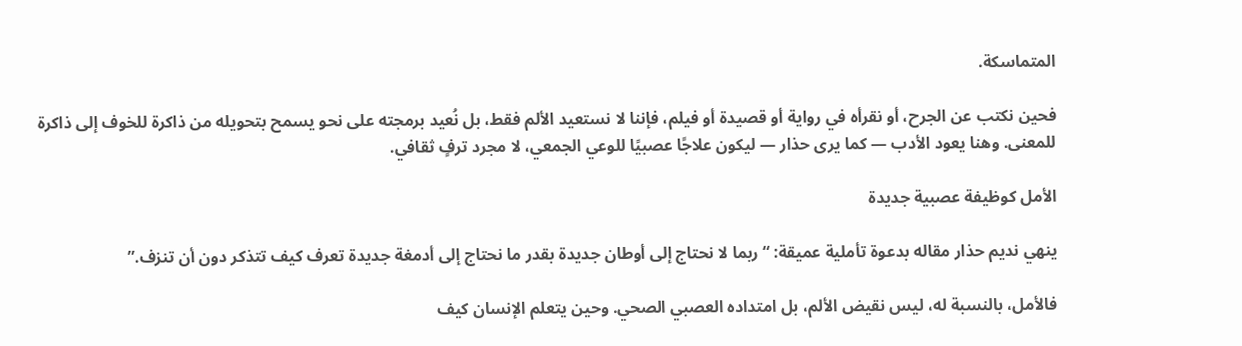المتماسكة.

فحين نكتب عن الجرح، أو نقرأه في رواية أو قصيدة أو فيلم، فإننا لا نستعيد الألم فقط، بل نُعيد برمجته على نحو يسمح بتحويله من ذاكرة للخوف إلى ذاكرة للمعنى. وهنا يعود الأدب — كما يرى حذار — ليكون علاجًا عصبيًا للوعي الجمعي، لا مجرد ترفٍ ثقافي.

الأمل كوظيفة عصبية جديدة

ينهي نديم حذار مقاله بدعوة تأملية عميقة: “ربما لا نحتاج إلى أوطان جديدة بقدر ما نحتاج إلى أدمغة جديدة تعرف كيف تتذكر دون أن تنزف.”

فالأمل، بالنسبة له، ليس نقيض الألم، بل امتداده العصبي الصحي. وحين يتعلم الإنسان كيف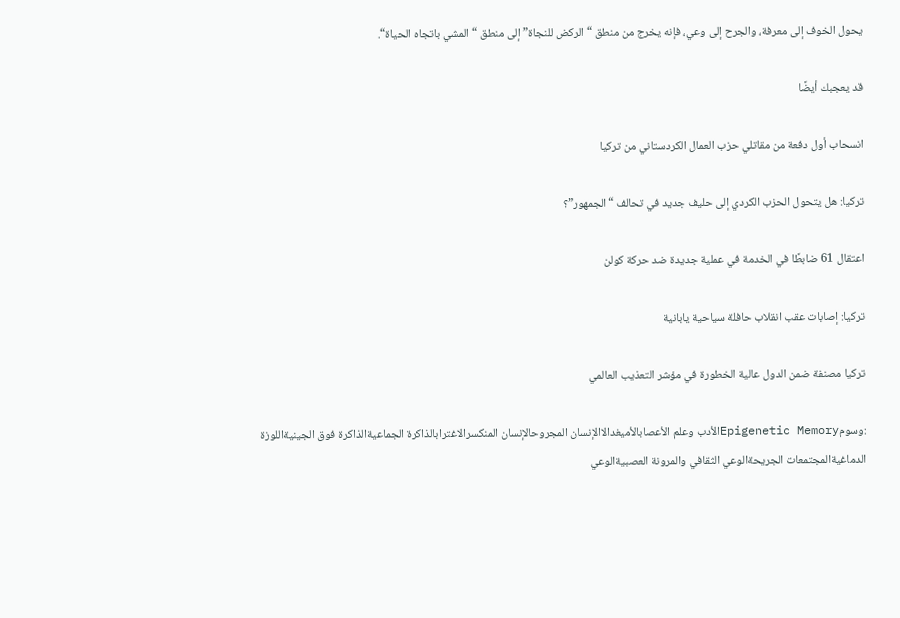يحول الخوف إلى معرفة، والجرح إلى وعي، فإنه يخرج من منطق “الركض للنجاة” إلى منطق “المشي باتجاه الحياة“.

قد يعجبك أيضًا

انسحاب أول دفعة من مقاتلي حزب العمال الكردستاني من تركيا

تركيا: هل يتحول الحزب الكردي إلى حليف جديد في تحالف “الجمهور”؟

اعتقال 61 ضابطًا في الخدمة في عملية جديدة ضد حركة كولن

تركيا: إصابات عقب انقلاب حافلة سياحية يابانية

تركيا مصنفة ضمن الدول عالية الخطورة في مؤشر التعذيب العالمي

:وسومEpigenetic Memoryالأدب وعلم الأعصابالأميغدالاالإنسان المجروحالإنسان المنكسرالاغترابالذاكرة الجماعيةالذاكرة فوق الجينيةاللوزة الدماغيةالمجتمعات الجريحةالوعي الثقافي والمرونة العصبيةالوعي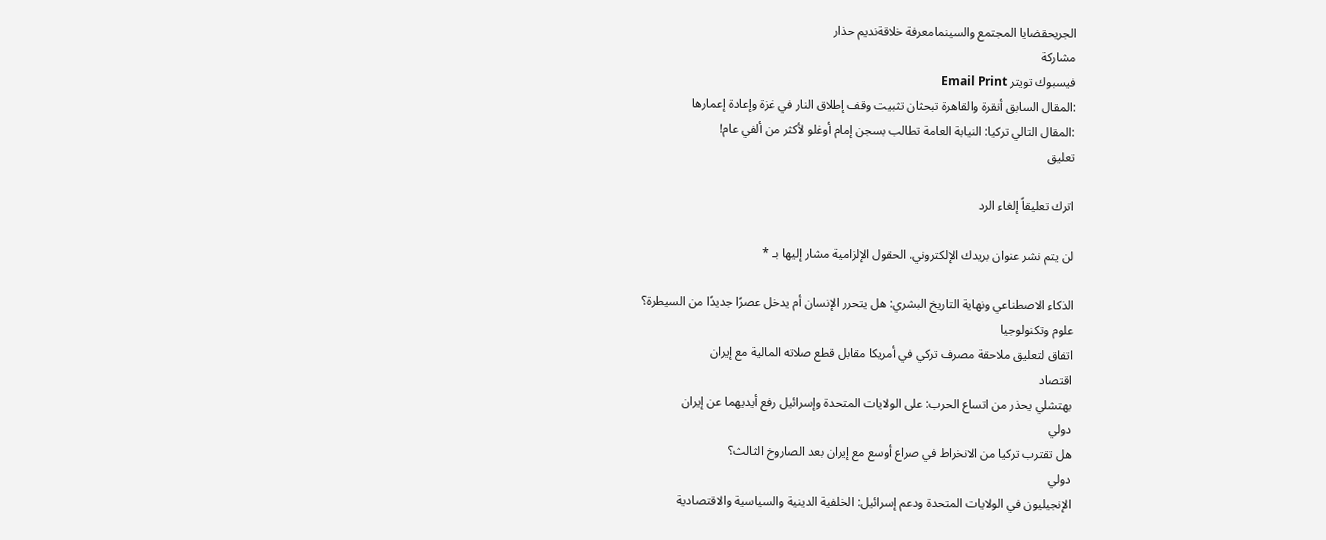الجريحقضايا المجتمع والسينمامعرفة خلاقةنديم حذار
مشاركة
فيسبوك تويتر Email Print
:المقال السابق أنقرة والقاهرة تبحثان تثبيت وقف إطلاق النار في غزة وإعادة إعمارها
:المقال التالي تركيا: النيابة العامة تطالب بسجن إمام أوغلو لأكثر من ألفي عام!
تعليق

اترك تعليقاً إلغاء الرد

لن يتم نشر عنوان بريدك الإلكتروني. الحقول الإلزامية مشار إليها بـ *

الذكاء الاصطناعي ونهاية التاريخ البشري: هل يتحرر الإنسان أم يدخل عصرًا جديدًا من السيطرة؟
علوم وتكنولوجيا
اتفاق لتعليق ملاحقة مصرف تركي في أمريكا مقابل قطع صلاته المالية مع إيران
اقتصاد
بهتشلي يحذر من اتساع الحرب: على الولايات المتحدة وإسرائيل رفع أيديهما عن إيران
دولي
هل تقترب تركيا من الانخراط في صراع أوسع مع إيران بعد الصاروخ الثالث؟
دولي
الإنجيليون في الولايات المتحدة ودعم إسرائيل: الخلفية الدينية والسياسية والاقتصادية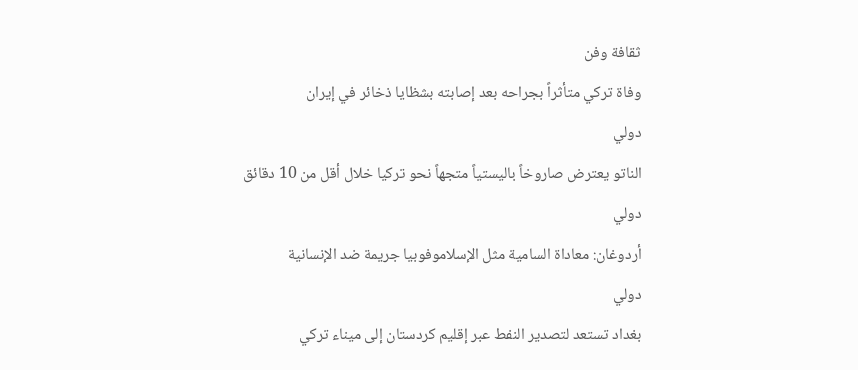ثقافة وفن
وفاة تركي متأثراً بجراحه بعد إصابته بشظايا ذخائر في إيران
دولي
الناتو يعترض صاروخاً باليستياً متجهاً نحو تركيا خلال أقل من 10 دقائق
دولي
أردوغان: معاداة السامية مثل الإسلاموفوبيا جريمة ضد الإنسانية
دولي
بغداد تستعد لتصدير النفط عبر إقليم كردستان إلى ميناء تركي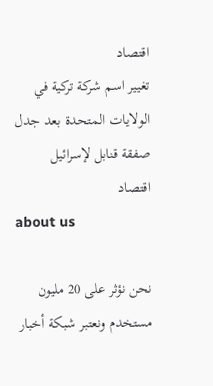اقتصاد
تغيير اسم شركة تركية في الولايات المتحدة بعد جدل صفقة قنابل لإسرائيل
اقتصاد
about us

نحن نؤثر على 20 مليون مستخدم ونعتبر شبكة أخبار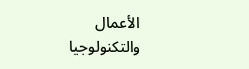الأعمال والتكنولوجيا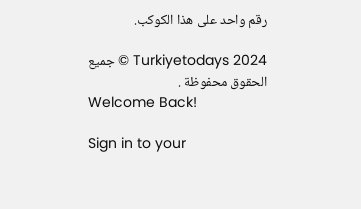رقم واحد على هذا الكوكب.

2024 Turkiyetodays © جميع الحقوق محفوظة .
Welcome Back!

Sign in to your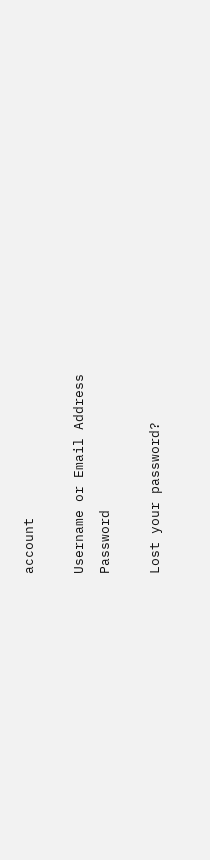account

Username or Email Address
Password

Lost your password?